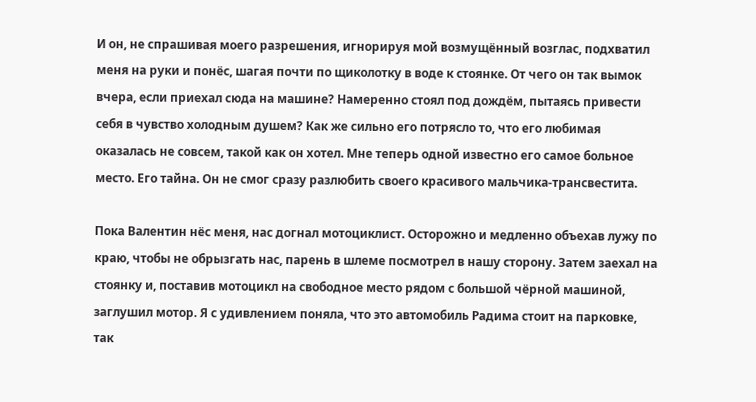И он, не спрашивая моего разрешения, игнорируя мой возмущённый возглас, подхватил меня на руки и понёс, шагая почти по щиколотку в воде к стоянке. От чего он так вымок вчера, если приехал сюда на машине? Намеренно стоял под дождём, пытаясь привести себя в чувство холодным душем? Как же сильно его потрясло то, что его любимая оказалась не совсем, такой как он хотел. Мне теперь одной известно его самое больное место. Его тайна. Он не смог сразу разлюбить своего красивого мальчика-трансвестита.

Пока Валентин нёс меня, нас догнал мотоциклист. Осторожно и медленно объехав лужу по краю, чтобы не обрызгать нас, парень в шлеме посмотрел в нашу сторону. Затем заехал на стоянку и, поставив мотоцикл на свободное место рядом с большой чёрной машиной, заглушил мотор. Я с удивлением поняла, что это автомобиль Радима стоит на парковке, так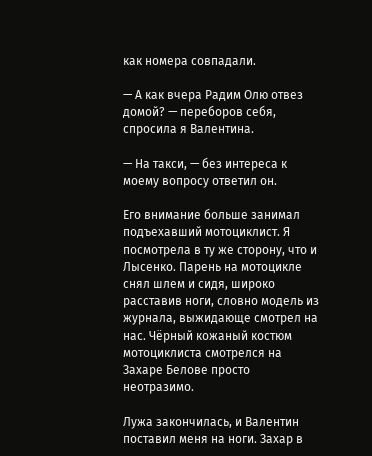как номера совпадали.

— А как вчера Радим Олю отвез домой? — переборов себя, спросила я Валентина.

— На такси, — без интереса к моему вопросу ответил он.

Его внимание больше занимал подъехавший мотоциклист. Я посмотрела в ту же сторону, что и Лысенко. Парень на мотоцикле снял шлем и сидя, широко расставив ноги, словно модель из журнала, выжидающе смотрел на нас. Чёрный кожаный костюм мотоциклиста смотрелся на Захаре Белове просто неотразимо.

Лужа закончилась, и Валентин поставил меня на ноги. Захар в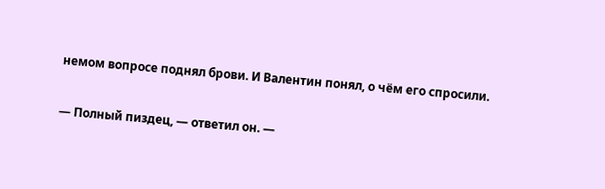немом вопросе поднял брови. И Валентин понял, о чём его спросили.

— Полный пиздец, — ответил он. —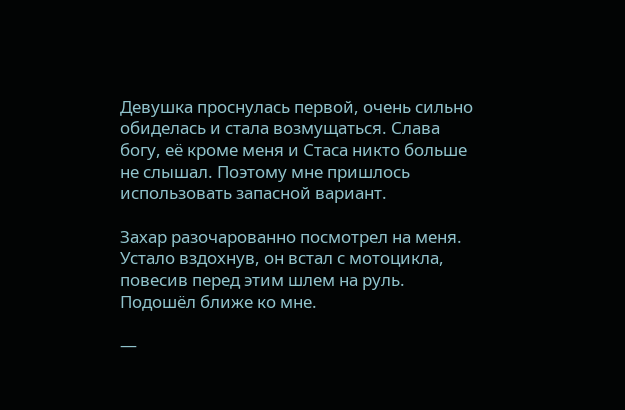Девушка проснулась первой, очень сильно обиделась и стала возмущаться. Слава богу, её кроме меня и Стаса никто больше не слышал. Поэтому мне пришлось использовать запасной вариант.

Захар разочарованно посмотрел на меня. Устало вздохнув, он встал с мотоцикла, повесив перед этим шлем на руль. Подошёл ближе ко мне.

—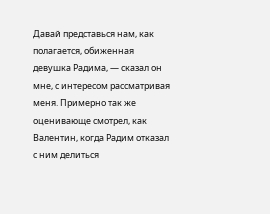Давай представься нам, как полагается, обиженная девушка Радима, — сказал он мне, с интересом рассматривая меня. Примерно так же оценивающе смотрел, как Валентин, когда Радим отказал с ним делиться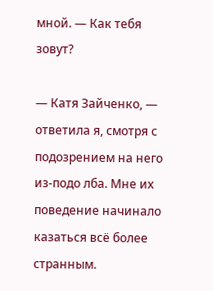мной. — Как тебя зовут?

— Катя Зайченко, — ответила я, смотря с подозрением на него из-подо лба. Мне их поведение начинало казаться всё более странным.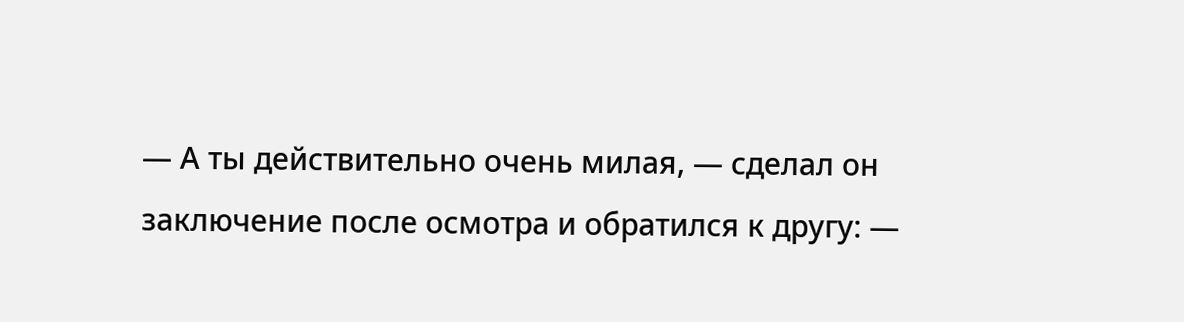— А ты действительно очень милая, — сделал он заключение после осмотра и обратился к другу: —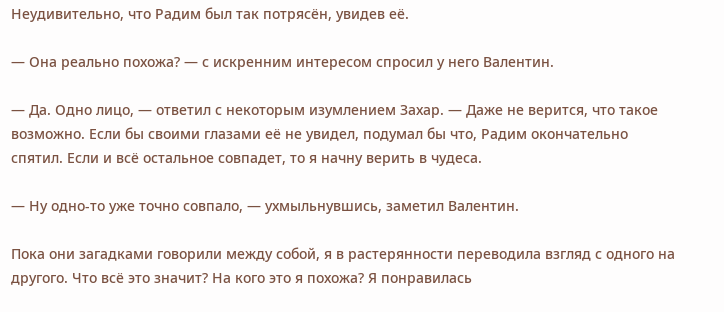Неудивительно, что Радим был так потрясён, увидев её.

— Она реально похожа? — с искренним интересом спросил у него Валентин.

— Да. Одно лицо, — ответил с некоторым изумлением Захар. — Даже не верится, что такое возможно. Если бы своими глазами её не увидел, подумал бы что, Радим окончательно спятил. Если и всё остальное совпадет, то я начну верить в чудеса.

— Ну одно-то уже точно совпало, — ухмыльнувшись, заметил Валентин.

Пока они загадками говорили между собой, я в растерянности переводила взгляд с одного на другого. Что всё это значит? На кого это я похожа? Я понравилась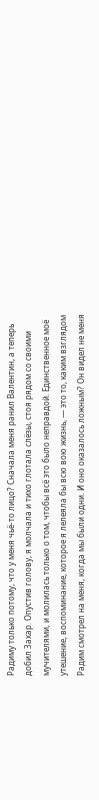Радиму только потому, что у меня чьё-то лицо? Сначала меня ранил Валентин, а теперь добил Захар. Опустив голову, я молчала и тихо глотала слёзы, стоя рядом со своими мучителями, и молилась только о том, чтобы всё это было неправдой. Единственное моё утешение, воспоминание, которое я лелеяла бы всю вою жизнь, — это то, каким взглядом Радим смотрел на меня, когда мы были одни. И оно оказалось ложным? Он видел не меня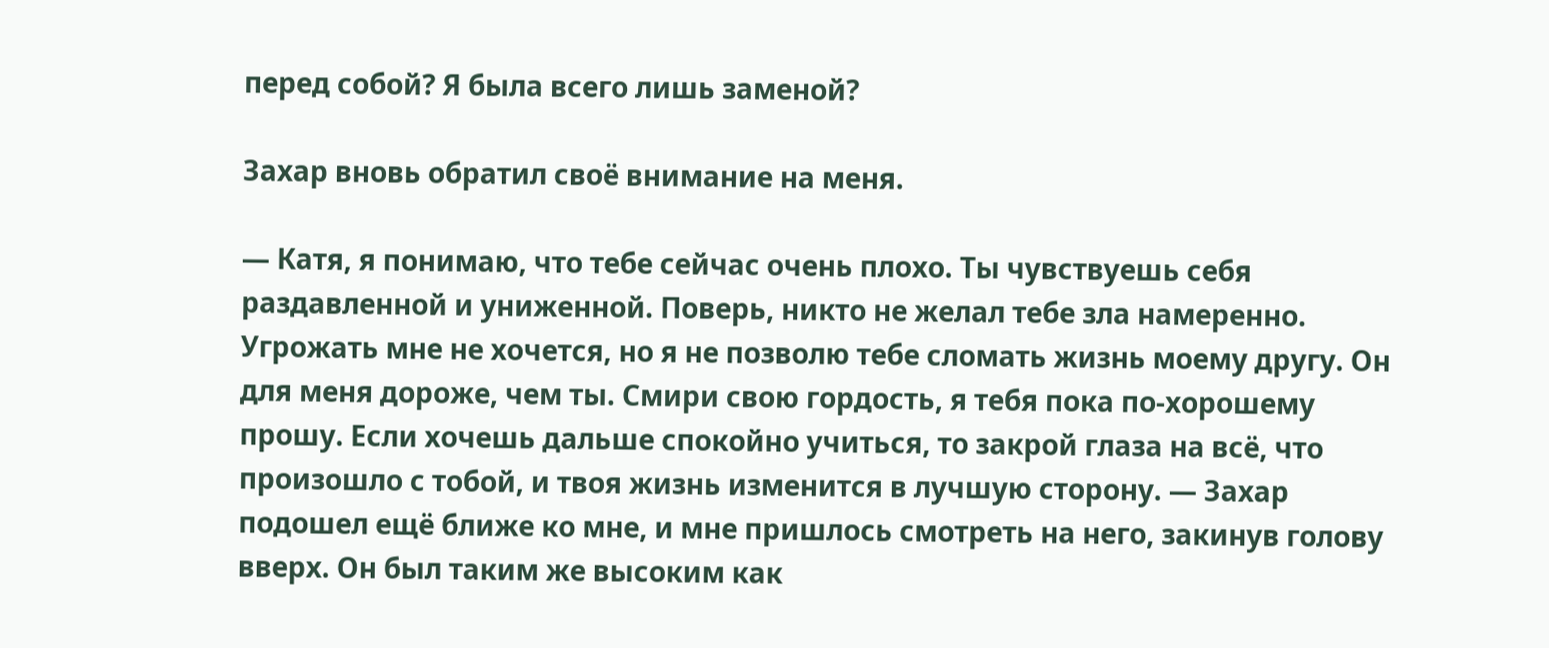перед собой? Я была всего лишь заменой?

Захар вновь обратил своё внимание на меня.

— Катя, я понимаю, что тебе сейчас очень плохо. Ты чувствуешь себя раздавленной и униженной. Поверь, никто не желал тебе зла намеренно. Угрожать мне не хочется, но я не позволю тебе сломать жизнь моему другу. Он для меня дороже, чем ты. Смири свою гордость, я тебя пока по-хорошему прошу. Если хочешь дальше спокойно учиться, то закрой глаза на всё, что произошло с тобой, и твоя жизнь изменится в лучшую сторону. — Захар подошел ещё ближе ко мне, и мне пришлось смотреть на него, закинув голову вверх. Он был таким же высоким как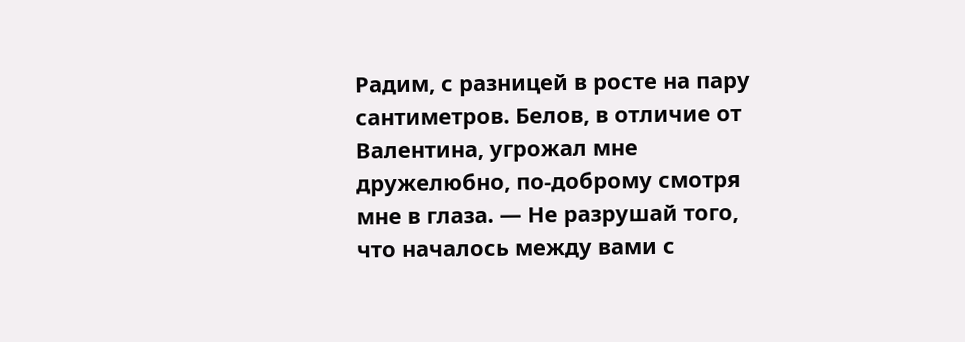Радим, с разницей в росте на пару сантиметров. Белов, в отличие от Валентина, угрожал мне дружелюбно, по-доброму смотря мне в глаза. — Не разрушай того, что началось между вами с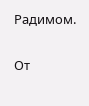Радимом.

От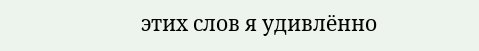этих слов я удивлённо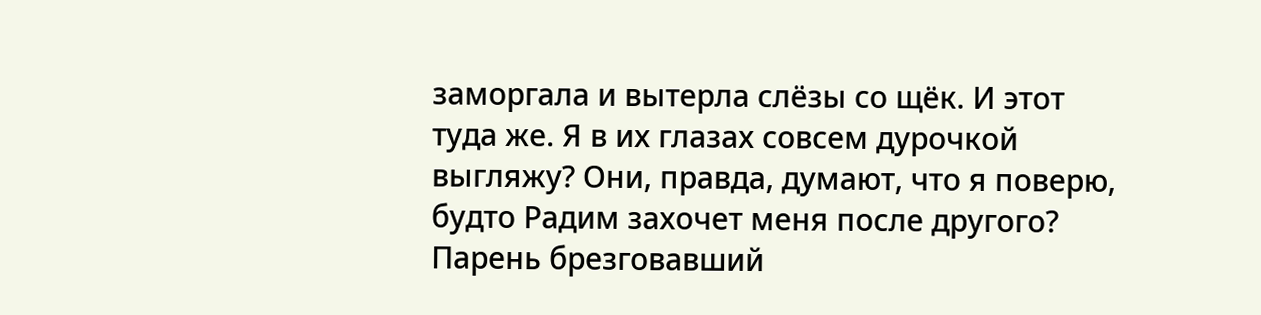заморгала и вытерла слёзы со щёк. И этот туда же. Я в их глазах совсем дурочкой выгляжу? Они, правда, думают, что я поверю, будто Радим захочет меня после другого? Парень брезговавший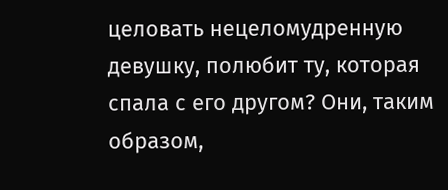целовать нецеломудренную девушку, полюбит ту, которая спала с его другом? Они, таким образом,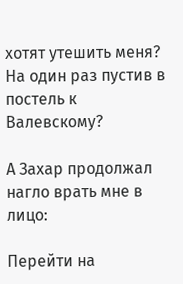хотят утешить меня? На один раз пустив в постель к Валевскому?

А Захар продолжал нагло врать мне в лицо:

Перейти на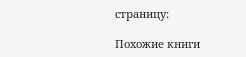страницу:

Похожие книги